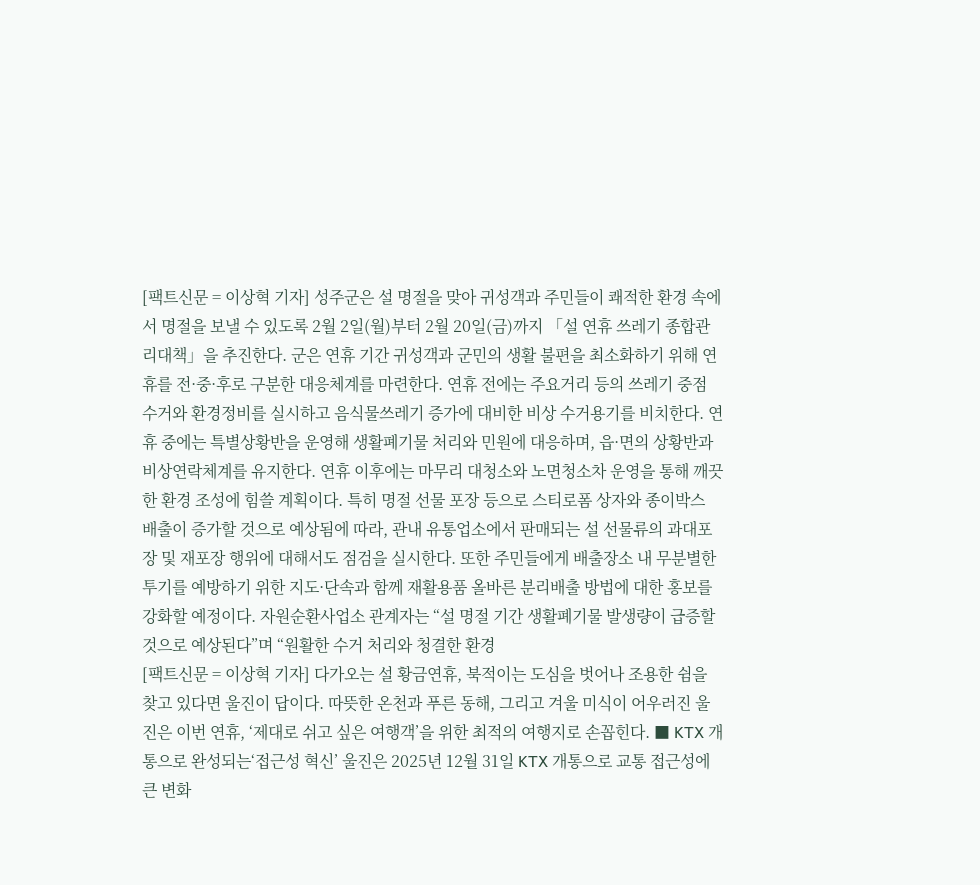[팩트신문 = 이상혁 기자] 성주군은 설 명절을 맞아 귀성객과 주민들이 쾌적한 환경 속에서 명절을 보낼 수 있도록 2월 2일(월)부터 2월 20일(금)까지 「설 연휴 쓰레기 종합관리대책」을 추진한다. 군은 연휴 기간 귀성객과 군민의 생활 불편을 최소화하기 위해 연휴를 전·중·후로 구분한 대응체계를 마련한다. 연휴 전에는 주요거리 등의 쓰레기 중점 수거와 환경정비를 실시하고 음식물쓰레기 증가에 대비한 비상 수거용기를 비치한다. 연휴 중에는 특별상황반을 운영해 생활폐기물 처리와 민원에 대응하며, 읍·면의 상황반과 비상연락체계를 유지한다. 연휴 이후에는 마무리 대청소와 노면청소차 운영을 통해 깨끗한 환경 조성에 힘쓸 계획이다. 특히 명절 선물 포장 등으로 스티로폼 상자와 종이박스 배출이 증가할 것으로 예상됨에 따라, 관내 유통업소에서 판매되는 설 선물류의 과대포장 및 재포장 행위에 대해서도 점검을 실시한다. 또한 주민들에게 배출장소 내 무분별한 투기를 예방하기 위한 지도·단속과 함께 재활용품 올바른 분리배출 방법에 대한 홍보를 강화할 예정이다. 자원순환사업소 관계자는 “설 명절 기간 생활폐기물 발생량이 급증할 것으로 예상된다”며 “원활한 수거 처리와 청결한 환경
[팩트신문 = 이상혁 기자] 다가오는 설 황금연휴, 북적이는 도심을 벗어나 조용한 쉼을 찾고 있다면 울진이 답이다. 따뜻한 온천과 푸른 동해, 그리고 겨울 미식이 어우러진 울진은 이번 연휴, ‘제대로 쉬고 싶은 여행객’을 위한 최적의 여행지로 손꼽힌다. ■ KTX 개통으로 완성되는‘접근성 혁신’ 울진은 2025년 12월 31일 KTX 개통으로 교통 접근성에 큰 변화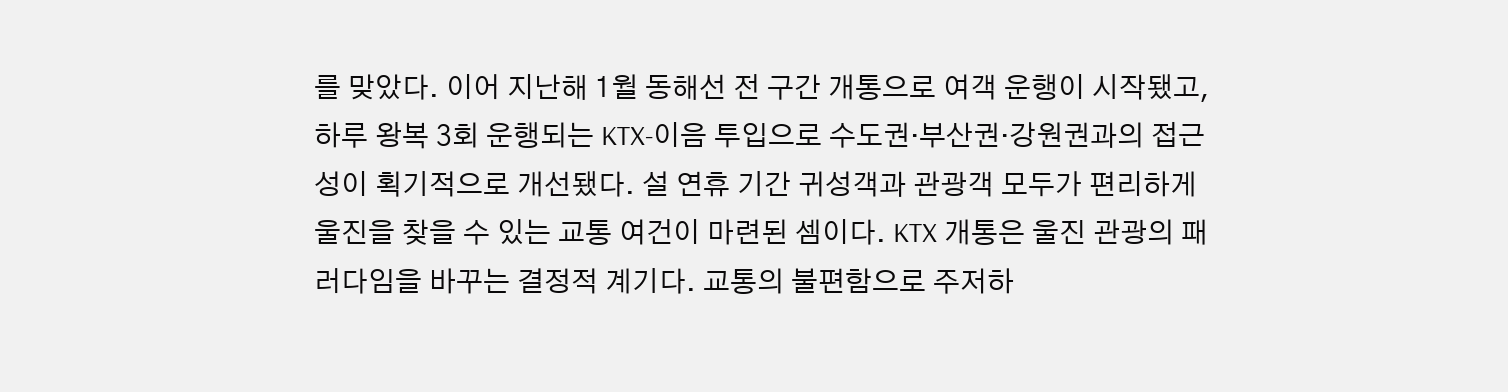를 맞았다. 이어 지난해 1월 동해선 전 구간 개통으로 여객 운행이 시작됐고, 하루 왕복 3회 운행되는 KTX-이음 투입으로 수도권·부산권·강원권과의 접근성이 획기적으로 개선됐다. 설 연휴 기간 귀성객과 관광객 모두가 편리하게 울진을 찾을 수 있는 교통 여건이 마련된 셈이다. KTX 개통은 울진 관광의 패러다임을 바꾸는 결정적 계기다. 교통의 불편함으로 주저하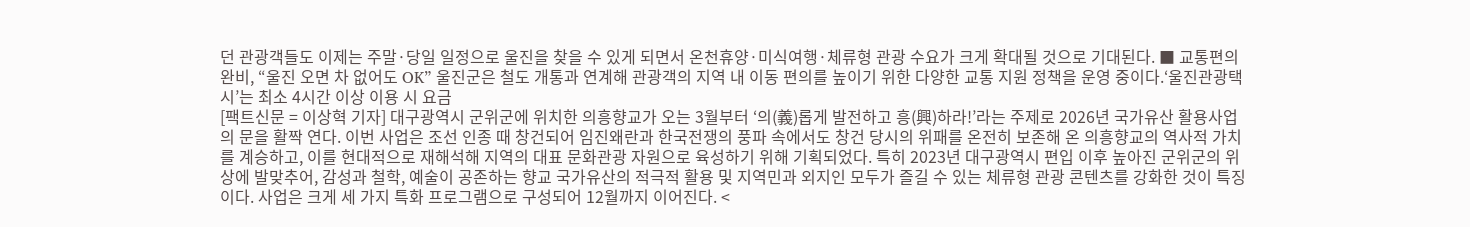던 관광객들도 이제는 주말·당일 일정으로 울진을 찾을 수 있게 되면서 온천휴양·미식여행·체류형 관광 수요가 크게 확대될 것으로 기대된다. ■ 교통편의 완비, “울진 오면 차 없어도 OK” 울진군은 철도 개통과 연계해 관광객의 지역 내 이동 편의를 높이기 위한 다양한 교통 지원 정책을 운영 중이다.‘울진관광택시’는 최소 4시간 이상 이용 시 요금
[팩트신문 = 이상혁 기자] 대구광역시 군위군에 위치한 의흥향교가 오는 3월부터 ‘의(義)롭게 발전하고 흥(興)하라!’라는 주제로 2026년 국가유산 활용사업의 문을 활짝 연다. 이번 사업은 조선 인종 때 창건되어 임진왜란과 한국전쟁의 풍파 속에서도 창건 당시의 위패를 온전히 보존해 온 의흥향교의 역사적 가치를 계승하고, 이를 현대적으로 재해석해 지역의 대표 문화관광 자원으로 육성하기 위해 기획되었다. 특히 2023년 대구광역시 편입 이후 높아진 군위군의 위상에 발맞추어, 감성과 철학, 예술이 공존하는 향교 국가유산의 적극적 활용 및 지역민과 외지인 모두가 즐길 수 있는 체류형 관광 콘텐츠를 강화한 것이 특징이다. 사업은 크게 세 가지 특화 프로그램으로 구성되어 12월까지 이어진다. <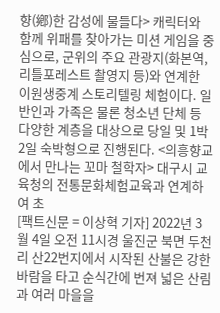향(鄕)한 감성에 물들다> 캐릭터와 함께 위패를 찾아가는 미션 게임을 중심으로, 군위의 주요 관광지(화본역, 리틀포레스트 촬영지 등)와 연계한 이원생중계 스토리텔링 체험이다. 일반인과 가족은 물론 청소년 단체 등 다양한 계층을 대상으로 당일 및 1박 2일 숙박형으로 진행된다. <의흥향교에서 만나는 꼬마 철학자> 대구시 교육청의 전통문화체험교육과 연계하여 초
[팩트신문 = 이상혁 기자] 2022년 3월 4일 오전 11시경 울진군 북면 두천리 산22번지에서 시작된 산불은 강한 바람을 타고 순식간에 번져 넓은 산림과 여러 마을을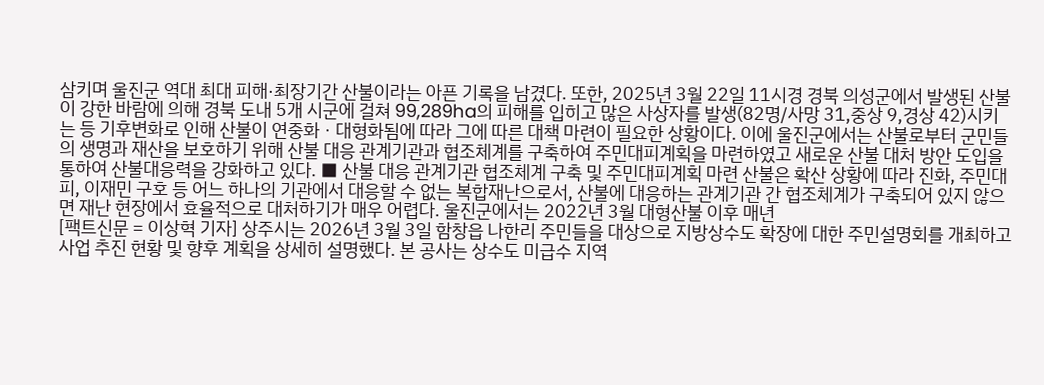삼키며 울진군 역대 최대 피해·최장기간 산불이라는 아픈 기록을 남겼다. 또한, 2025년 3월 22일 11시경 경북 의성군에서 발생된 산불이 강한 바람에 의해 경북 도내 5개 시군에 걸쳐 99,289ha의 피해를 입히고 많은 사상자를 발생(82명/사망 31,중상 9,경상 42)시키는 등 기후변화로 인해 산불이 연중화ㆍ대형화됨에 따라 그에 따른 대책 마련이 필요한 상황이다. 이에 울진군에서는 산불로부터 군민들의 생명과 재산을 보호하기 위해 산불 대응 관계기관과 협조체계를 구축하여 주민대피계획을 마련하였고 새로운 산불 대처 방안 도입을 통하여 산불대응력을 강화하고 있다. ■ 산불 대응 관계기관 협조체계 구축 및 주민대피계획 마련 산불은 확산 상황에 따라 진화, 주민대피, 이재민 구호 등 어느 하나의 기관에서 대응할 수 없는 복합재난으로서, 산불에 대응하는 관계기관 간 협조체계가 구축되어 있지 않으면 재난 현장에서 효율적으로 대처하기가 매우 어렵다. 울진군에서는 2022년 3월 대형산불 이후 매년
[팩트신문 = 이상혁 기자] 상주시는 2026년 3월 3일 함창읍 나한리 주민들을 대상으로 지방상수도 확장에 대한 주민설명회를 개최하고 사업 추진 현황 및 향후 계획을 상세히 설명했다. 본 공사는 상수도 미급수 지역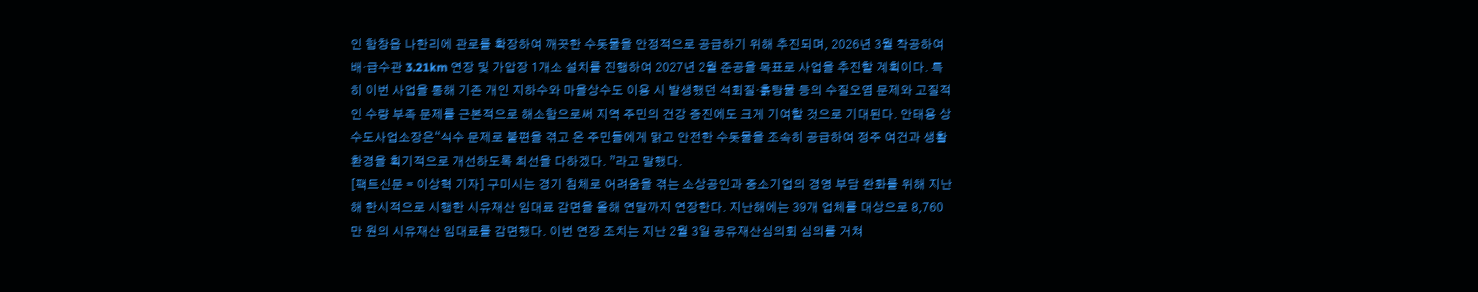인 함창읍 나한리에 관로를 확장하여 깨끗한 수돗물을 안정적으로 공급하기 위해 추진되며, 2026년 3월 착공하여 배·급수관 3.21km 연장 및 가압장 1개소 설치를 진행하여 2027년 2월 준공을 목표로 사업을 추진할 계획이다. 특히 이번 사업을 통해 기존 개인 지하수와 마을상수도 이용 시 발생했던 석회질·흙탕물 등의 수질오염 문제와 고질적인 수량 부족 문제를 근본적으로 해소함으로써 지역 주민의 건강 증진에도 크게 기여할 것으로 기대된다. 안태용 상수도사업소장은“식수 문제로 불편을 겪고 온 주민들에게 맑고 안전한 수돗물을 조속히 공급하여 정주 여건과 생활환경을 획기적으로 개선하도록 최선을 다하겠다. ”라고 말했다.
[팩트신문 = 이상혁 기자] 구미시는 경기 침체로 어려움을 겪는 소상공인과 중소기업의 경영 부담 완화를 위해 지난해 한시적으로 시행한 시유재산 임대료 감면을 올해 연말까지 연장한다. 지난해에는 39개 업체를 대상으로 8,760만 원의 시유재산 임대료를 감면했다. 이번 연장 조치는 지난 2월 3일 공유재산심의회 심의를 거쳐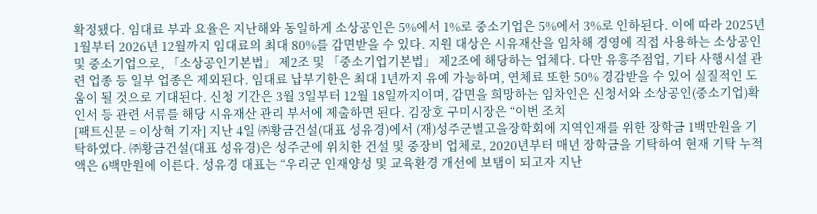확정됐다. 임대료 부과 요율은 지난해와 동일하게 소상공인은 5%에서 1%로 중소기업은 5%에서 3%로 인하된다. 이에 따라 2025년 1월부터 2026년 12월까지 임대료의 최대 80%를 감면받을 수 있다. 지원 대상은 시유재산을 임차해 경영에 직접 사용하는 소상공인 및 중소기업으로, 「소상공인기본법」 제2조 및 「중소기업기본법」 제2조에 해당하는 업체다. 다만 유흥주점업, 기타 사행시설 관련 업종 등 일부 업종은 제외된다. 임대료 납부기한은 최대 1년까지 유예 가능하며, 연체료 또한 50% 경감받을 수 있어 실질적인 도움이 될 것으로 기대된다. 신청 기간은 3월 3일부터 12월 18일까지이며, 감면을 희망하는 임차인은 신청서와 소상공인(중소기업)확인서 등 관련 서류를 해당 시유재산 관리 부서에 제출하면 된다. 김장호 구미시장은 “이번 조치
[팩트신문 = 이상혁 기자] 지난 4일 ㈜황금건설(대표 성유경)에서 (재)성주군별고을장학회에 지역인재를 위한 장학금 1백만원을 기탁하였다. ㈜황금건설(대표 성유경)은 성주군에 위치한 건설 및 중장비 업체로, 2020년부터 매년 장학금을 기탁하여 현재 기탁 누적액은 6백만원에 이른다. 성유경 대표는 “우리군 인재양성 및 교육환경 개선에 보탬이 되고자 지난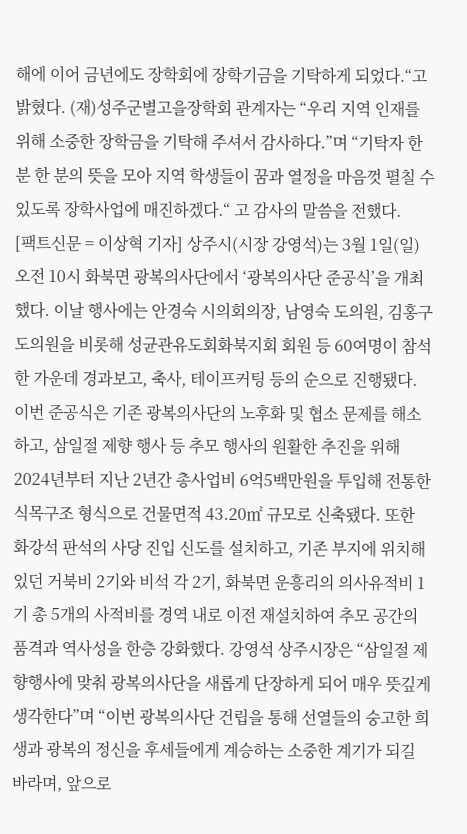해에 이어 금년에도 장학회에 장학기금을 기탁하게 되었다.“고 밝혔다. (재)성주군별고을장학회 관계자는 “우리 지역 인재를 위해 소중한 장학금을 기탁해 주셔서 감사하다.”며 “기탁자 한 분 한 분의 뜻을 모아 지역 학생들이 꿈과 열정을 마음껏 펼칠 수 있도록 장학사업에 매진하겠다.“ 고 감사의 말씀을 전했다.
[팩트신문 = 이상혁 기자] 상주시(시장 강영석)는 3월 1일(일) 오전 10시 화북면 광복의사단에서 ‘광복의사단 준공식’을 개최했다. 이날 행사에는 안경숙 시의회의장, 남영숙 도의원, 김홍구 도의원을 비롯해 성균관유도회화북지회 회원 등 60여명이 참석한 가운데 경과보고, 축사, 테이프커팅 등의 순으로 진행됐다. 이번 준공식은 기존 광복의사단의 노후화 및 협소 문제를 해소하고, 삼일절 제향 행사 등 추모 행사의 원활한 추진을 위해 2024년부터 지난 2년간 총사업비 6억5백만원을 투입해 전통한식목구조 형식으로 건물면적 43.20㎡ 규모로 신축됐다. 또한 화강석 판석의 사당 진입 신도를 설치하고, 기존 부지에 위치해 있던 거북비 2기와 비석 각 2기, 화북면 운흥리의 의사유적비 1기 총 5개의 사적비를 경역 내로 이전 재설치하여 추모 공간의 품격과 역사성을 한층 강화했다. 강영석 상주시장은 “삼일절 제향행사에 맞춰 광복의사단을 새롭게 단장하게 되어 매우 뜻깊게 생각한다”며 “이번 광복의사단 건립을 통해 선열들의 숭고한 희생과 광복의 정신을 후세들에게 계승하는 소중한 계기가 되길 바라며, 앞으로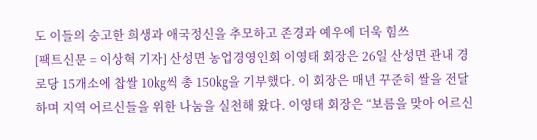도 이들의 숭고한 희생과 애국정신을 추모하고 존경과 예우에 더욱 힘쓰
[팩트신문 = 이상혁 기자] 산성면 농업경영인회 이영태 회장은 26일 산성면 관내 경로당 15개소에 찹쌀 10㎏씩 총 150㎏을 기부했다. 이 회장은 매년 꾸준히 쌀을 전달하며 지역 어르신들을 위한 나눔을 실천해 왔다. 이영태 회장은 “보름을 맞아 어르신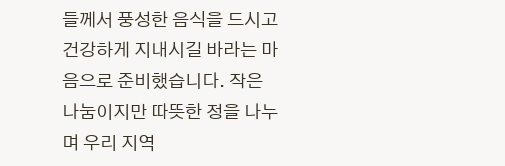들께서 풍성한 음식을 드시고 건강하게 지내시길 바라는 마음으로 준비했습니다. 작은 나눔이지만 따뜻한 정을 나누며 우리 지역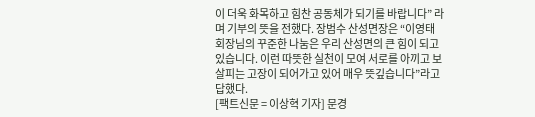이 더욱 화목하고 힘찬 공동체가 되기를 바랍니다” 라며 기부의 뜻을 전했다. 장범수 산성면장은 “이영태 회장님의 꾸준한 나눔은 우리 산성면의 큰 힘이 되고 있습니다. 이런 따뜻한 실천이 모여 서로를 아끼고 보살피는 고장이 되어가고 있어 매우 뜻깊습니다”라고 답했다.
[팩트신문 = 이상혁 기자] 문경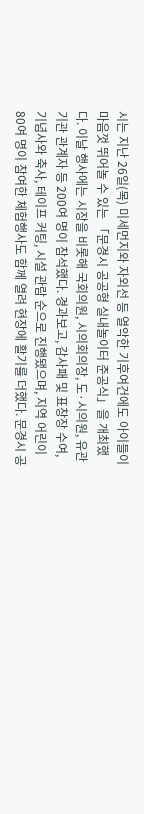시는 지난 26일(목) 미세먼지와 자외선 등 열악한 기후여건에도 아이들이 마음껏 뛰어놀 수 있는 「문경시 공공형 실내놀이터 준공식」을 개최했다. 이날 행사에는 시장을 비롯해 국회의원, 시의회의장, 도·시의원, 유관기관 관계자 등 200여 명이 참석했다. 경과보고, 감사패 및 표창장 수여, 기념사와 축사, 테이프 커팅, 시설 관람 순으로 진행됐으며, 지역 어린이 80여 명이 참여한 체험행사도 함께 열려 현장에 활기를 더했다. 문경시 공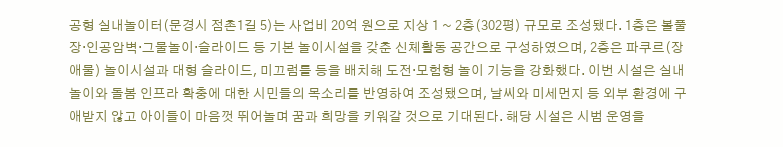공형 실내놀이터(문경시 점촌1길 5)는 사업비 20억 원으로 지상 1 ~ 2층(302평) 규모로 조성됐다. 1층은 볼풀장·인공암벽·그물놀이·슬라이드 등 기본 놀이시설을 갖춘 신체활동 공간으로 구성하였으며, 2층은 파쿠르(장애물) 놀이시설과 대형 슬라이드, 미끄럼틀 등을 배치해 도전·모험형 놀이 기능을 강화했다. 이번 시설은 실내 놀이와 돌봄 인프라 확충에 대한 시민들의 목소리를 반영하여 조성됐으며, 날씨와 미세먼지 등 외부 환경에 구애받지 않고 아이들이 마음껏 뛰어놀며 꿈과 희망을 키워갈 것으로 기대된다. 해당 시설은 시범 운영을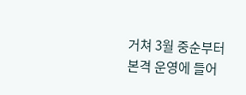거쳐 3월 중순부터 본격 운영에 들어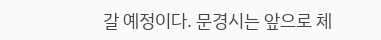갈 예정이다. 문경시는 앞으로 체